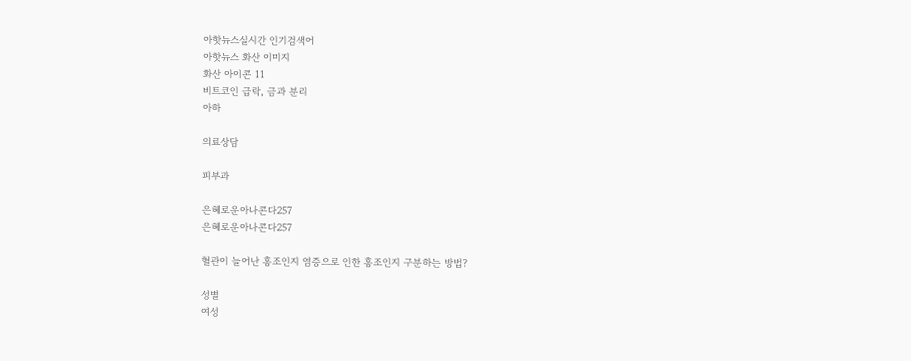아핫뉴스실시간 인기검색어
아핫뉴스 화산 이미지
화산 아이콘 11
비트코인 급락, 금과 분리
아하

의료상담

피부과

은혜로운아나콘다257
은혜로운아나콘다257

혈관이 늘어난 홍조인지 염증으로 인한 홍조인지 구분하는 방법?

성별
여성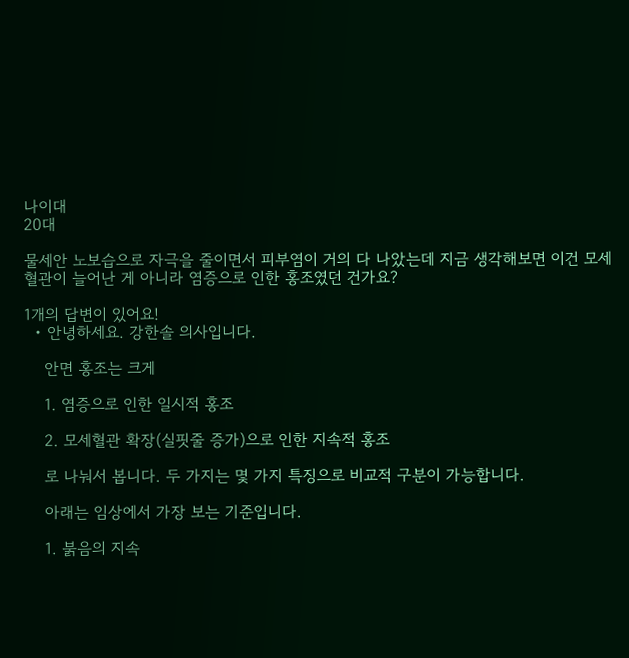나이대
20대

물세안 노보습으로 자극을 줄이면서 피부염이 거의 다 나았는데 지금 생각해보면 이건 모세혈관이 늘어난 게 아니라 염증으로 인한 홍조였던 건가요?

1개의 답변이 있어요!
  • 안녕하세요. 강한솔 의사입니다.

    안면 홍조는 크게

    1. 염증으로 인한 일시적 홍조

    2. 모세혈관 확장(실핏줄 증가)으로 인한 지속적 홍조

    로 나눠서 봅니다. 두 가지는 몇 가지 특징으로 비교적 구분이 가능합니다.

    아래는 임상에서 가장 보는 기준입니다.

    1. 붉음의 지속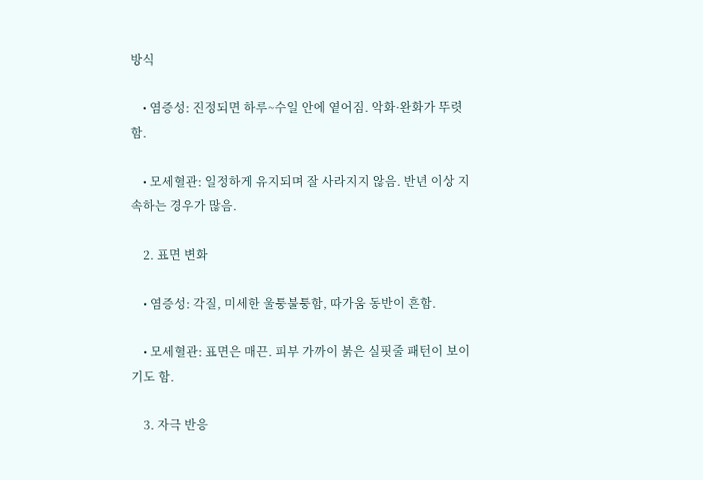방식

    • 염증성: 진정되면 하루~수일 안에 옅어짐. 악화·완화가 뚜렷함.

    • 모세혈관: 일정하게 유지되며 잘 사라지지 않음. 반년 이상 지속하는 경우가 많음.

    2. 표면 변화

    • 염증성: 각질, 미세한 울퉁불퉁함, 따가움 동반이 흔함.

    • 모세혈관: 표면은 매끈. 피부 가까이 붉은 실핏줄 패턴이 보이기도 함.

    3. 자극 반응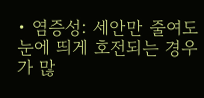• 염증성: 세안만 줄여도 눈에 띄게 호전되는 경우가 많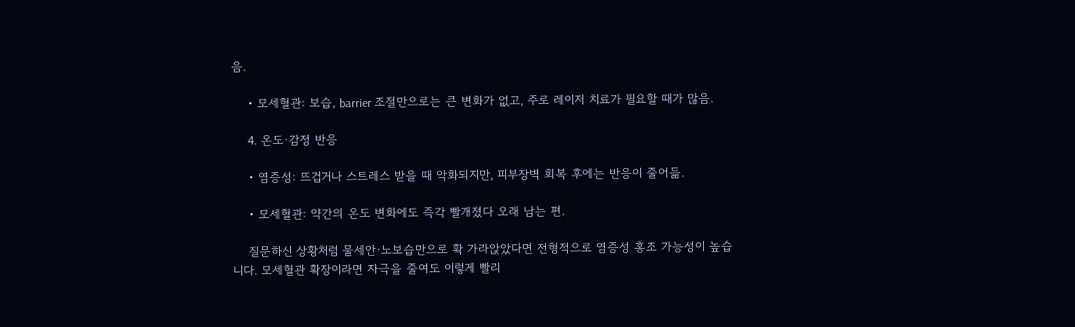음.

    • 모세혈관: 보습, barrier 조절만으로는 큰 변화가 없고, 주로 레이저 치료가 필요할 때가 많음.

    4. 온도·감정 반응

    • 염증성: 뜨겁거나 스트레스 받을 때 악화되지만, 피부장벽 회복 후에는 반응이 줄어듦.

    • 모세혈관: 약간의 온도 변화에도 즉각 빨개졌다 오래 남는 편.

    질문하신 상황처럼 물세안·노보습만으로 확 가라앉았다면 전형적으로 염증성 홍조 가능성이 높습니다. 모세혈관 확장이라면 자극을 줄여도 이렇게 빨리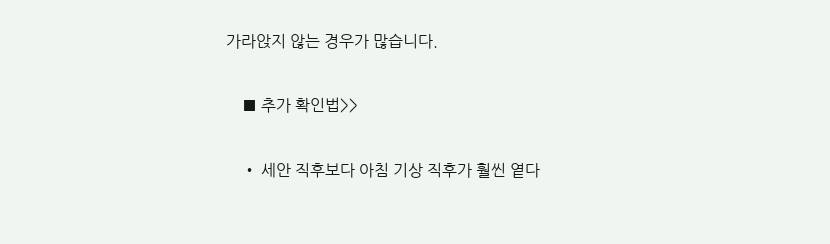가라앉지 않는 경우가 많습니다.

    ■ 추가 확인법>>

    • 세안 직후보다 아침 기상 직후가 훨씬 옅다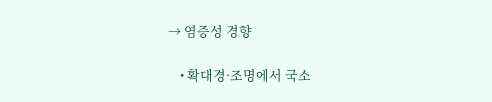→ 염증성 경향

    • 확대경·조명에서 국소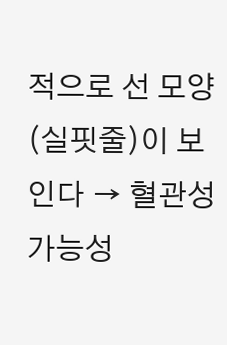적으로 선 모양(실핏줄)이 보인다 → 혈관성 가능성